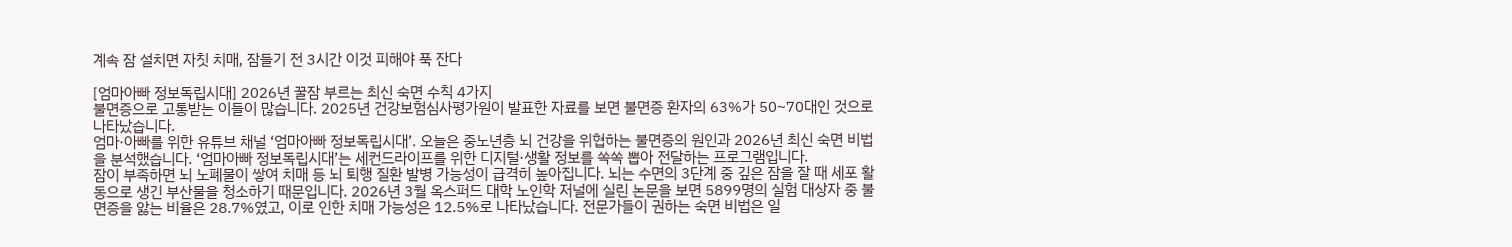계속 잠 설치면 자칫 치매, 잠들기 전 3시간 이것 피해야 푹 잔다

[엄마아빠 정보독립시대] 2026년 꿀잠 부르는 최신 숙면 수칙 4가지
불면증으로 고통받는 이들이 많습니다. 2025년 건강보험심사평가원이 발표한 자료를 보면 불면증 환자의 63%가 50~70대인 것으로 나타났습니다.
엄마·아빠를 위한 유튜브 채널 ‘엄마아빠 정보독립시대’. 오늘은 중노년층 뇌 건강을 위협하는 불면증의 원인과 2026년 최신 숙면 비법을 분석했습니다. ‘엄마아빠 정보독립시대’는 세컨드라이프를 위한 디지털·생활 정보를 쏙쏙 뽑아 전달하는 프로그램입니다.
잠이 부족하면 뇌 노폐물이 쌓여 치매 등 뇌 퇴행 질환 발병 가능성이 급격히 높아집니다. 뇌는 수면의 3단계 중 깊은 잠을 잘 때 세포 활동으로 생긴 부산물을 청소하기 때문입니다. 2026년 3월 옥스퍼드 대학 노인학 저널에 실린 논문을 보면 5899명의 실험 대상자 중 불면증을 앓는 비율은 28.7%였고, 이로 인한 치매 가능성은 12.5%로 나타났습니다. 전문가들이 권하는 숙면 비법은 일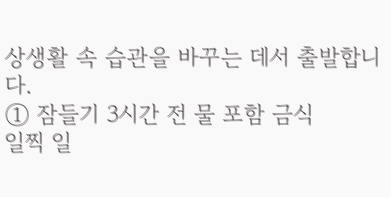상생활 속 습관을 바꾸는 데서 출발합니다.
① 잠들기 3시간 전 물 포함 금식
일찍 일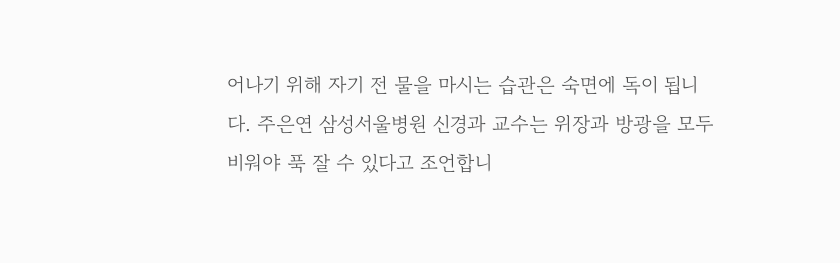어나기 위해 자기 전 물을 마시는 습관은 숙면에 독이 됩니다. 주은연 삼성서울병원 신경과 교수는 위장과 방광을 모두 비워야 푹 잘 수 있다고 조언합니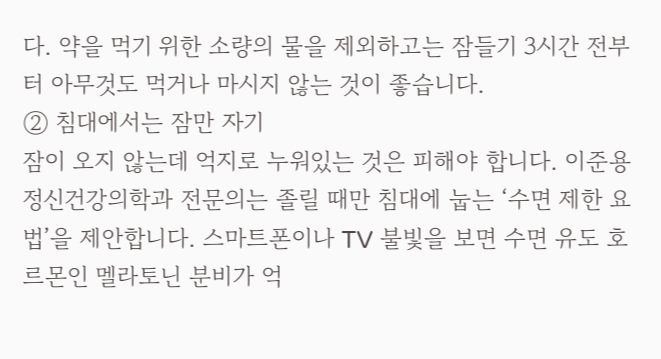다. 약을 먹기 위한 소량의 물을 제외하고는 잠들기 3시간 전부터 아무것도 먹거나 마시지 않는 것이 좋습니다.
② 침대에서는 잠만 자기
잠이 오지 않는데 억지로 누워있는 것은 피해야 합니다. 이준용 정신건강의학과 전문의는 졸릴 때만 침대에 눕는 ‘수면 제한 요법’을 제안합니다. 스마트폰이나 TV 불빛을 보면 수면 유도 호르몬인 멜라토닌 분비가 억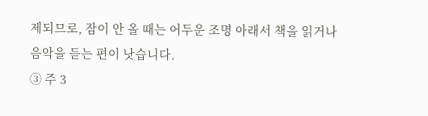제되므로, 잠이 안 올 때는 어두운 조명 아래서 책을 읽거나 음악을 듣는 편이 낫습니다.
③ 주 3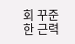회 꾸준한 근력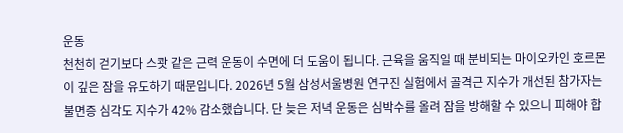운동
천천히 걷기보다 스쾃 같은 근력 운동이 수면에 더 도움이 됩니다. 근육을 움직일 때 분비되는 마이오카인 호르몬이 깊은 잠을 유도하기 때문입니다. 2026년 5월 삼성서울병원 연구진 실험에서 골격근 지수가 개선된 참가자는 불면증 심각도 지수가 42% 감소했습니다. 단 늦은 저녁 운동은 심박수를 올려 잠을 방해할 수 있으니 피해야 합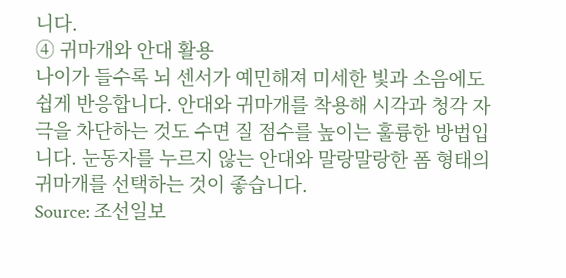니다.
④ 귀마개와 안대 활용
나이가 들수록 뇌 센서가 예민해져 미세한 빛과 소음에도 쉽게 반응합니다. 안대와 귀마개를 착용해 시각과 청각 자극을 차단하는 것도 수면 질 점수를 높이는 훌륭한 방법입니다. 눈동자를 누르지 않는 안대와 말랑말랑한 폼 형태의 귀마개를 선택하는 것이 좋습니다.
Source: 조선일보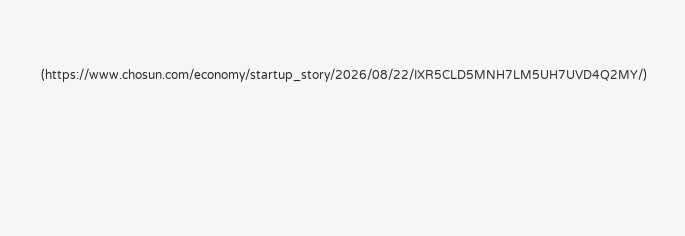(https://www.chosun.com/economy/startup_story/2026/08/22/IXR5CLD5MNH7LM5UH7UVD4Q2MY/)